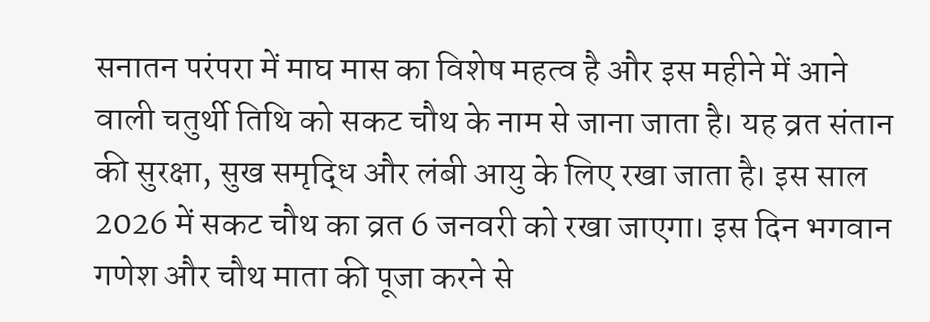सनातन परंपरा में माघ मास का विशेष महत्व है और इस महीने में आने वाली चतुर्थी तिथि को सकट चौथ के नाम से जाना जाता है। यह व्रत संतान की सुरक्षा, सुख समृद्धि और लंबी आयु के लिए रखा जाता है। इस साल 2026 में सकट चौथ का व्रत 6 जनवरी को रखा जाएगा। इस दिन भगवान गणेश और चौथ माता की पूजा करने से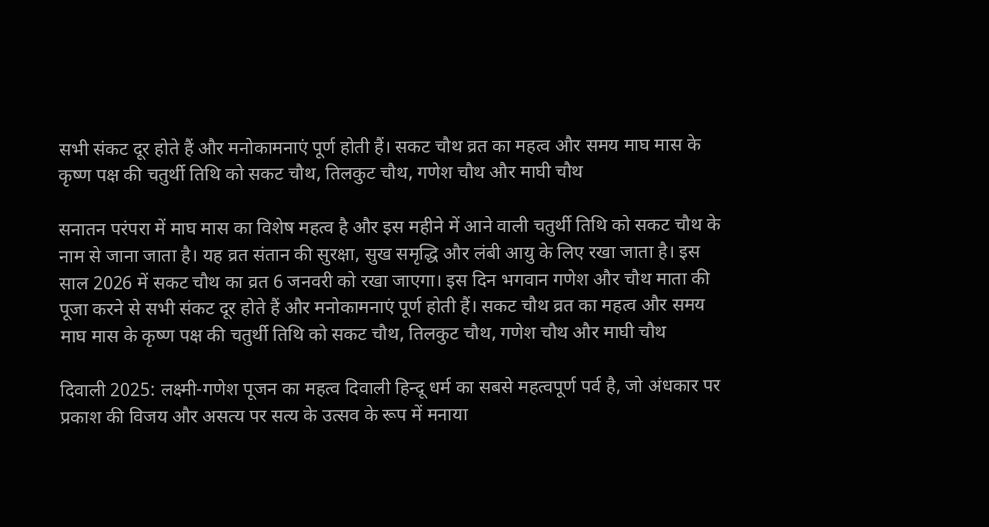सभी संकट दूर होते हैं और मनोकामनाएं पूर्ण होती हैं। सकट चौथ व्रत का महत्व और समय माघ मास के कृष्ण पक्ष की चतुर्थी तिथि को सकट चौथ, तिलकुट चौथ, गणेश चौथ और माघी चौथ

सनातन परंपरा में माघ मास का विशेष महत्व है और इस महीने में आने वाली चतुर्थी तिथि को सकट चौथ के नाम से जाना जाता है। यह व्रत संतान की सुरक्षा, सुख समृद्धि और लंबी आयु के लिए रखा जाता है। इस साल 2026 में सकट चौथ का व्रत 6 जनवरी को रखा जाएगा। इस दिन भगवान गणेश और चौथ माता की पूजा करने से सभी संकट दूर होते हैं और मनोकामनाएं पूर्ण होती हैं। सकट चौथ व्रत का महत्व और समय माघ मास के कृष्ण पक्ष की चतुर्थी तिथि को सकट चौथ, तिलकुट चौथ, गणेश चौथ और माघी चौथ

दिवाली 2025: लक्ष्मी-गणेश पूजन का महत्व दिवाली हिन्दू धर्म का सबसे महत्वपूर्ण पर्व है, जो अंधकार पर प्रकाश की विजय और असत्य पर सत्य के उत्सव के रूप में मनाया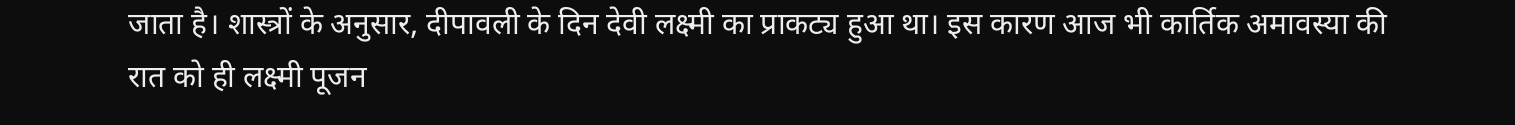जाता है। शास्त्रों के अनुसार, दीपावली के दिन देवी लक्ष्मी का प्राकट्य हुआ था। इस कारण आज भी कार्तिक अमावस्या की रात को ही लक्ष्मी पूजन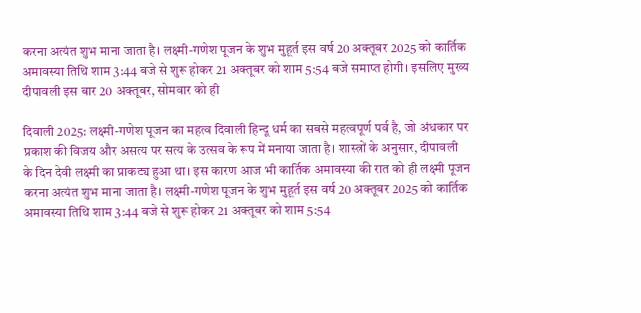करना अत्यंत शुभ माना जाता है। लक्ष्मी-गणेश पूजन के शुभ मुहूर्त इस वर्ष 20 अक्तूबर 2025 को कार्तिक अमावस्या तिथि शाम 3:44 बजे से शुरू होकर 21 अक्तूबर को शाम 5:54 बजे समाप्त होगी। इसलिए मुख्य दीपावली इस बार 20 अक्तूबर, सोमवार को ही

दिवाली 2025: लक्ष्मी-गणेश पूजन का महत्व दिवाली हिन्दू धर्म का सबसे महत्वपूर्ण पर्व है, जो अंधकार पर प्रकाश की विजय और असत्य पर सत्य के उत्सव के रूप में मनाया जाता है। शास्त्रों के अनुसार, दीपावली के दिन देवी लक्ष्मी का प्राकट्य हुआ था। इस कारण आज भी कार्तिक अमावस्या की रात को ही लक्ष्मी पूजन करना अत्यंत शुभ माना जाता है। लक्ष्मी-गणेश पूजन के शुभ मुहूर्त इस वर्ष 20 अक्तूबर 2025 को कार्तिक अमावस्या तिथि शाम 3:44 बजे से शुरू होकर 21 अक्तूबर को शाम 5:54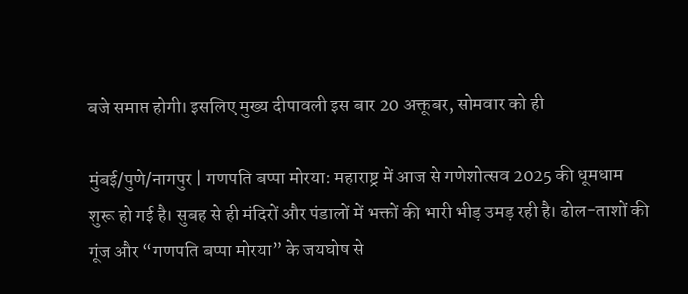बजे समाप्त होगी। इसलिए मुख्य दीपावली इस बार 20 अक्तूबर, सोमवार को ही

मुंबई/पुणे/नागपुर | गणपति बप्पा मोरया: महाराष्ट्र में आज से गणेशोत्सव 2025 की धूमधाम शुरू हो गई है। सुबह से ही मंदिरों और पंडालों में भक्तों की भारी भीड़ उमड़ रही है। ढोल-ताशों की गूंज और “गणपति बप्पा मोरया” के जयघोष से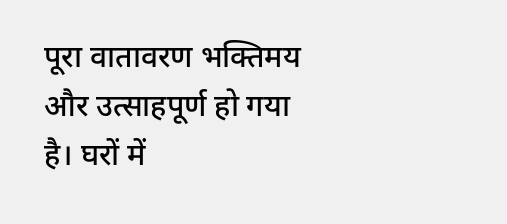पूरा वातावरण भक्तिमय और उत्साहपूर्ण हो गया है। घरों में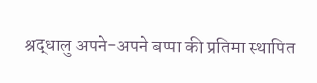श्रद्धालु अपने-अपने बप्पा की प्रतिमा स्थापित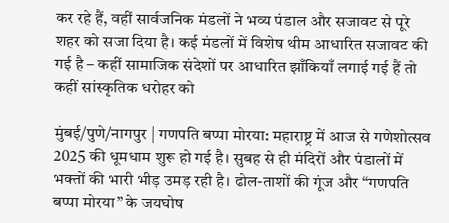कर रहे हैं, वहीं सार्वजनिक मंडलों ने भव्य पंडाल और सजावट से पूरे शहर को सजा दिया है। कई मंडलों में विशेष थीम आधारित सजावट की गई है – कहीं सामाजिक संदेशों पर आधारित झाँकियाँ लगाई गई हैं तो कहीं सांस्कृतिक धरोहर को

मुंबई/पुणे/नागपुर | गणपति बप्पा मोरया: महाराष्ट्र में आज से गणेशोत्सव 2025 की धूमधाम शुरू हो गई है। सुबह से ही मंदिरों और पंडालों में भक्तों की भारी भीड़ उमड़ रही है। ढोल-ताशों की गूंज और “गणपति बप्पा मोरया” के जयघोष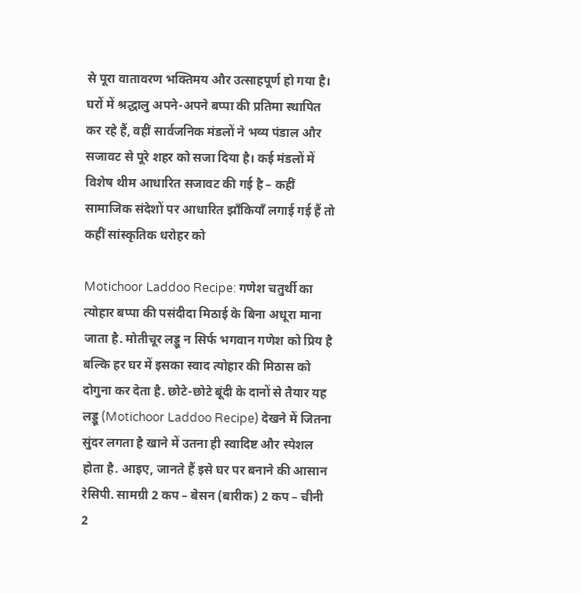से पूरा वातावरण भक्तिमय और उत्साहपूर्ण हो गया है। घरों में श्रद्धालु अपने-अपने बप्पा की प्रतिमा स्थापित कर रहे हैं, वहीं सार्वजनिक मंडलों ने भव्य पंडाल और सजावट से पूरे शहर को सजा दिया है। कई मंडलों में विशेष थीम आधारित सजावट की गई है – कहीं सामाजिक संदेशों पर आधारित झाँकियाँ लगाई गई हैं तो कहीं सांस्कृतिक धरोहर को

Motichoor Laddoo Recipe: गणेश चतुर्थी का त्योहार बप्पा की पसंदीदा मिठाई के बिना अधूरा माना जाता है. मोतीचूर लड्डू न सिर्फ भगवान गणेश को प्रिय है बल्कि हर घर में इसका स्वाद त्योहार की मिठास को दोगुना कर देता है. छोटे-छोटे बूंदी के दानों से तैयार यह लड्डू (Motichoor Laddoo Recipe) देखने में जितना सुंदर लगता है खाने में उतना ही स्वादिष्ट और स्पेशल होता है. आइए, जानते हैं इसे घर पर बनाने की आसान रेसिपी. सामग्री 2 कप – बेसन (बारीक) 2 कप – चीनी 2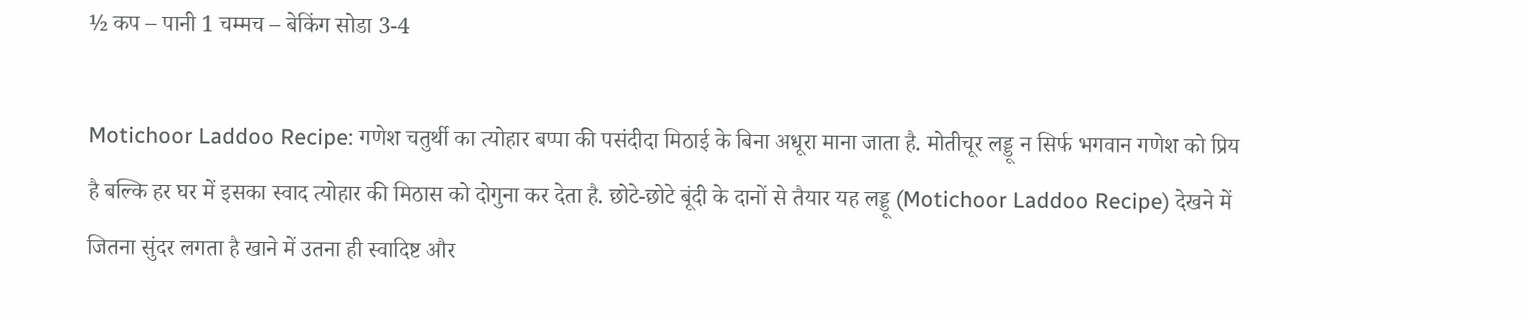½ कप – पानी 1 चम्मच – बेकिंग सोडा 3-4

Motichoor Laddoo Recipe: गणेश चतुर्थी का त्योहार बप्पा की पसंदीदा मिठाई के बिना अधूरा माना जाता है. मोतीचूर लड्डू न सिर्फ भगवान गणेश को प्रिय है बल्कि हर घर में इसका स्वाद त्योहार की मिठास को दोगुना कर देता है. छोटे-छोटे बूंदी के दानों से तैयार यह लड्डू (Motichoor Laddoo Recipe) देखने में जितना सुंदर लगता है खाने में उतना ही स्वादिष्ट और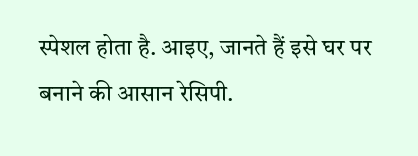स्पेशल होता है. आइए, जानते हैं इसे घर पर बनाने की आसान रेसिपी.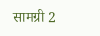सामग्री 2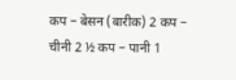कप – बेसन (बारीक) 2 कप – चीनी 2 ½ कप – पानी 1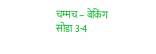चम्मच – बेकिंग सोडा 3-4